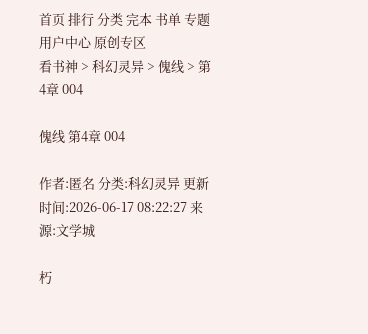首页 排行 分类 完本 书单 专题 用户中心 原创专区
看书神 > 科幻灵异 > 傀线 > 第4章 004

傀线 第4章 004

作者:匿名 分类:科幻灵异 更新时间:2026-06-17 08:22:27 来源:文学城

朽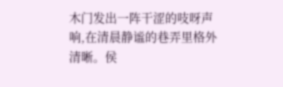木门发出一阵干涩的吱呀声响,在清晨静谧的巷弄里格外清晰。侯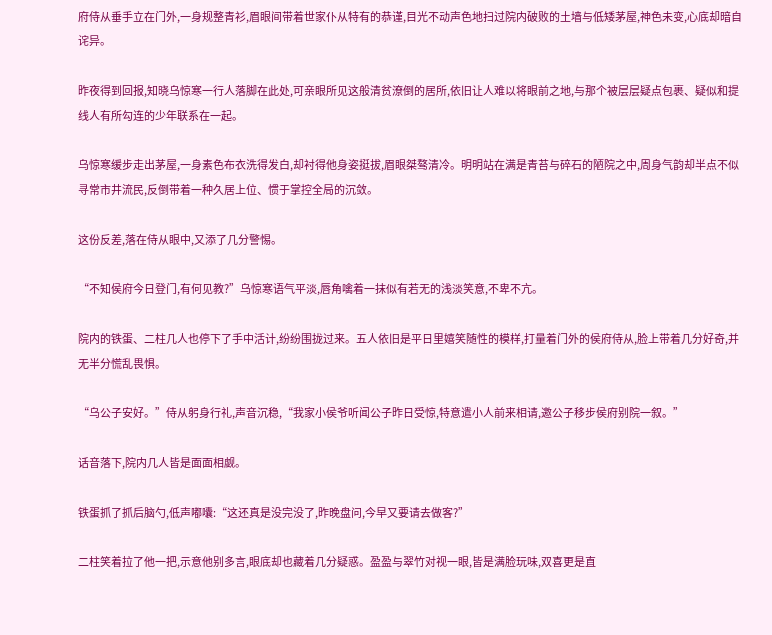府侍从垂手立在门外,一身规整青衫,眉眼间带着世家仆从特有的恭谨,目光不动声色地扫过院内破败的土墙与低矮茅屋,神色未变,心底却暗自诧异。

昨夜得到回报,知晓乌惊寒一行人落脚在此处,可亲眼所见这般清贫潦倒的居所,依旧让人难以将眼前之地,与那个被层层疑点包裹、疑似和提线人有所勾连的少年联系在一起。

乌惊寒缓步走出茅屋,一身素色布衣洗得发白,却衬得他身姿挺拔,眉眼桀骜清冷。明明站在满是青苔与碎石的陋院之中,周身气韵却半点不似寻常市井流民,反倒带着一种久居上位、惯于掌控全局的沉敛。

这份反差,落在侍从眼中,又添了几分警惕。

“不知侯府今日登门,有何见教?”乌惊寒语气平淡,唇角噙着一抹似有若无的浅淡笑意,不卑不亢。

院内的铁蛋、二柱几人也停下了手中活计,纷纷围拢过来。五人依旧是平日里嬉笑随性的模样,打量着门外的侯府侍从,脸上带着几分好奇,并无半分慌乱畏惧。

“乌公子安好。”侍从躬身行礼,声音沉稳,“我家小侯爷听闻公子昨日受惊,特意遣小人前来相请,邀公子移步侯府别院一叙。”

话音落下,院内几人皆是面面相觑。

铁蛋抓了抓后脑勺,低声嘟囔:“这还真是没完没了,昨晚盘问,今早又要请去做客?”

二柱笑着拉了他一把,示意他别多言,眼底却也藏着几分疑惑。盈盈与翠竹对视一眼,皆是满脸玩味,双喜更是直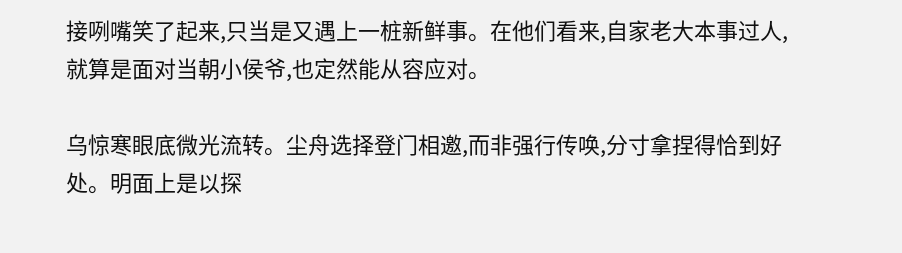接咧嘴笑了起来,只当是又遇上一桩新鲜事。在他们看来,自家老大本事过人,就算是面对当朝小侯爷,也定然能从容应对。

乌惊寒眼底微光流转。尘舟选择登门相邀,而非强行传唤,分寸拿捏得恰到好处。明面上是以探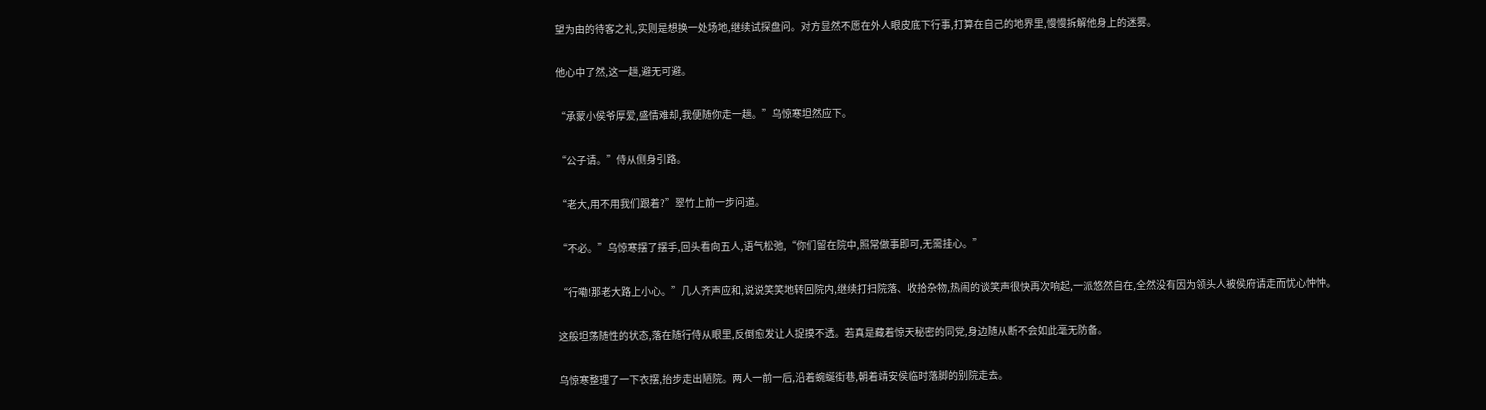望为由的待客之礼,实则是想换一处场地,继续试探盘问。对方显然不愿在外人眼皮底下行事,打算在自己的地界里,慢慢拆解他身上的迷雾。

他心中了然,这一趟,避无可避。

“承蒙小侯爷厚爱,盛情难却,我便随你走一趟。”乌惊寒坦然应下。

“公子请。”侍从侧身引路。

“老大,用不用我们跟着?”翠竹上前一步问道。

“不必。”乌惊寒摆了摆手,回头看向五人,语气松弛,“你们留在院中,照常做事即可,无需挂心。”

“行嘞!那老大路上小心。”几人齐声应和,说说笑笑地转回院内,继续打扫院落、收拾杂物,热闹的谈笑声很快再次响起,一派悠然自在,全然没有因为领头人被侯府请走而忧心忡忡。

这般坦荡随性的状态,落在随行侍从眼里,反倒愈发让人捉摸不透。若真是藏着惊天秘密的同党,身边随从断不会如此毫无防备。

乌惊寒整理了一下衣摆,抬步走出陋院。两人一前一后,沿着蜿蜒街巷,朝着靖安侯临时落脚的别院走去。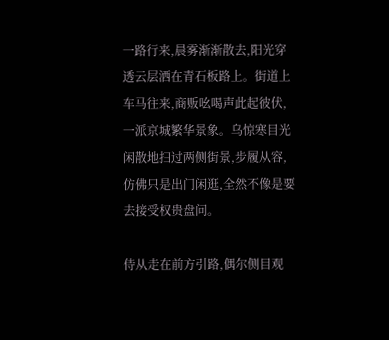一路行来,晨雾渐渐散去,阳光穿透云层洒在青石板路上。街道上车马往来,商贩吆喝声此起彼伏,一派京城繁华景象。乌惊寒目光闲散地扫过两侧街景,步履从容,仿佛只是出门闲逛,全然不像是要去接受权贵盘问。

侍从走在前方引路,偶尔侧目观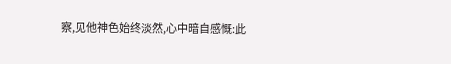察,见他神色始终淡然,心中暗自感慨:此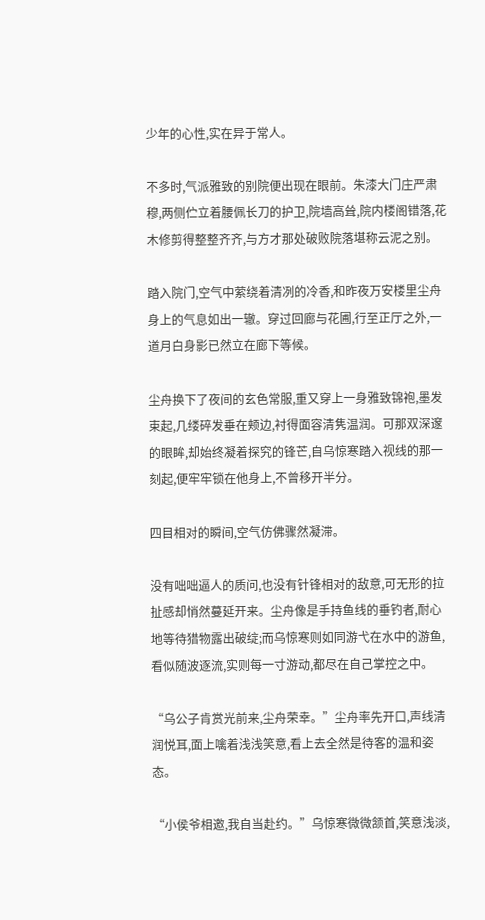少年的心性,实在异于常人。

不多时,气派雅致的别院便出现在眼前。朱漆大门庄严肃穆,两侧伫立着腰佩长刀的护卫,院墙高耸,院内楼阁错落,花木修剪得整整齐齐,与方才那处破败院落堪称云泥之别。

踏入院门,空气中萦绕着清冽的冷香,和昨夜万安楼里尘舟身上的气息如出一辙。穿过回廊与花圃,行至正厅之外,一道月白身影已然立在廊下等候。

尘舟换下了夜间的玄色常服,重又穿上一身雅致锦袍,墨发束起,几缕碎发垂在颊边,衬得面容清隽温润。可那双深邃的眼眸,却始终凝着探究的锋芒,自乌惊寒踏入视线的那一刻起,便牢牢锁在他身上,不曾移开半分。

四目相对的瞬间,空气仿佛骤然凝滞。

没有咄咄逼人的质问,也没有针锋相对的敌意,可无形的拉扯感却悄然蔓延开来。尘舟像是手持鱼线的垂钓者,耐心地等待猎物露出破绽;而乌惊寒则如同游弋在水中的游鱼,看似随波逐流,实则每一寸游动,都尽在自己掌控之中。

“乌公子肯赏光前来,尘舟荣幸。”尘舟率先开口,声线清润悦耳,面上噙着浅浅笑意,看上去全然是待客的温和姿态。

“小侯爷相邀,我自当赴约。”乌惊寒微微颔首,笑意浅淡,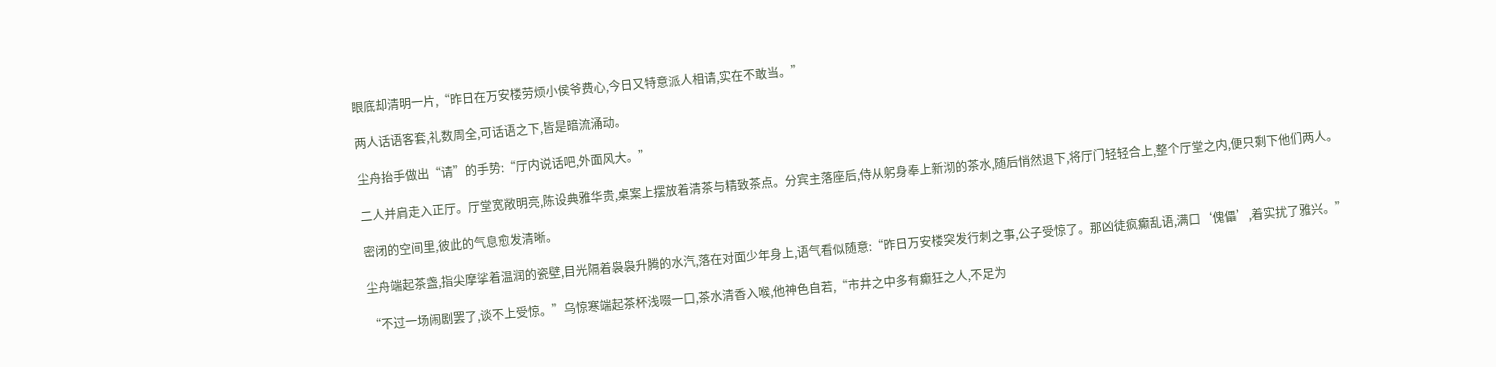眼底却清明一片,“昨日在万安楼劳烦小侯爷费心,今日又特意派人相请,实在不敢当。”

两人话语客套,礼数周全,可话语之下,皆是暗流涌动。

尘舟抬手做出“请”的手势:“厅内说话吧,外面风大。”

二人并肩走入正厅。厅堂宽敞明亮,陈设典雅华贵,桌案上摆放着清茶与精致茶点。分宾主落座后,侍从躬身奉上新沏的茶水,随后悄然退下,将厅门轻轻合上,整个厅堂之内,便只剩下他们两人。

密闭的空间里,彼此的气息愈发清晰。

尘舟端起茶盏,指尖摩挲着温润的瓷壁,目光隔着袅袅升腾的水汽,落在对面少年身上,语气看似随意:“昨日万安楼突发行刺之事,公子受惊了。那凶徒疯癫乱语,满口‘傀儡’,着实扰了雅兴。”

“不过一场闹剧罢了,谈不上受惊。”乌惊寒端起茶杯浅啜一口,茶水清香入喉,他神色自若,“市井之中多有癫狂之人,不足为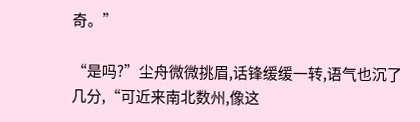奇。”

“是吗?”尘舟微微挑眉,话锋缓缓一转,语气也沉了几分,“可近来南北数州,像这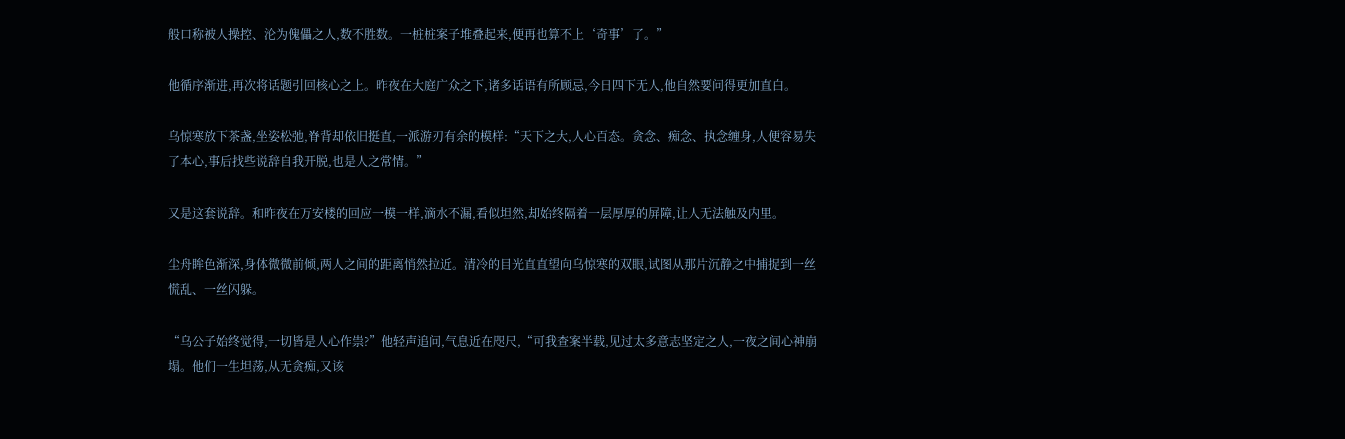般口称被人操控、沦为傀儡之人,数不胜数。一桩桩案子堆叠起来,便再也算不上‘奇事’了。”

他循序渐进,再次将话题引回核心之上。昨夜在大庭广众之下,诸多话语有所顾忌,今日四下无人,他自然要问得更加直白。

乌惊寒放下茶盏,坐姿松弛,脊背却依旧挺直,一派游刃有余的模样:“天下之大,人心百态。贪念、痴念、执念缠身,人便容易失了本心,事后找些说辞自我开脱,也是人之常情。”

又是这套说辞。和昨夜在万安楼的回应一模一样,滴水不漏,看似坦然,却始终隔着一层厚厚的屏障,让人无法触及内里。

尘舟眸色渐深,身体微微前倾,两人之间的距离悄然拉近。清冷的目光直直望向乌惊寒的双眼,试图从那片沉静之中捕捉到一丝慌乱、一丝闪躲。

“乌公子始终觉得,一切皆是人心作祟?”他轻声追问,气息近在咫尺,“可我查案半载,见过太多意志坚定之人,一夜之间心神崩塌。他们一生坦荡,从无贪痴,又该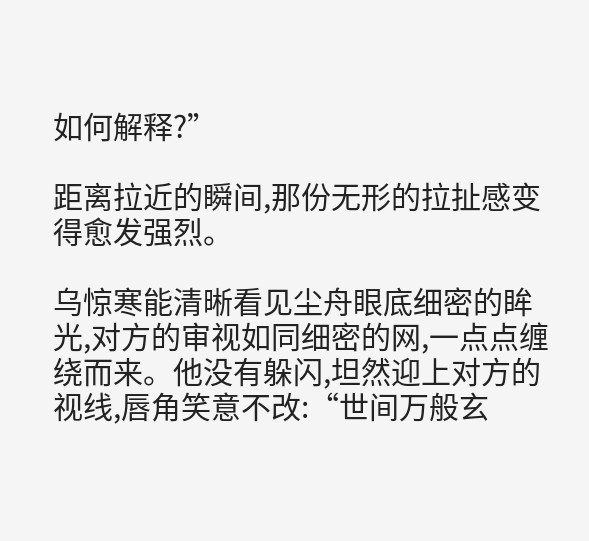如何解释?”

距离拉近的瞬间,那份无形的拉扯感变得愈发强烈。

乌惊寒能清晰看见尘舟眼底细密的眸光,对方的审视如同细密的网,一点点缠绕而来。他没有躲闪,坦然迎上对方的视线,唇角笑意不改:“世间万般玄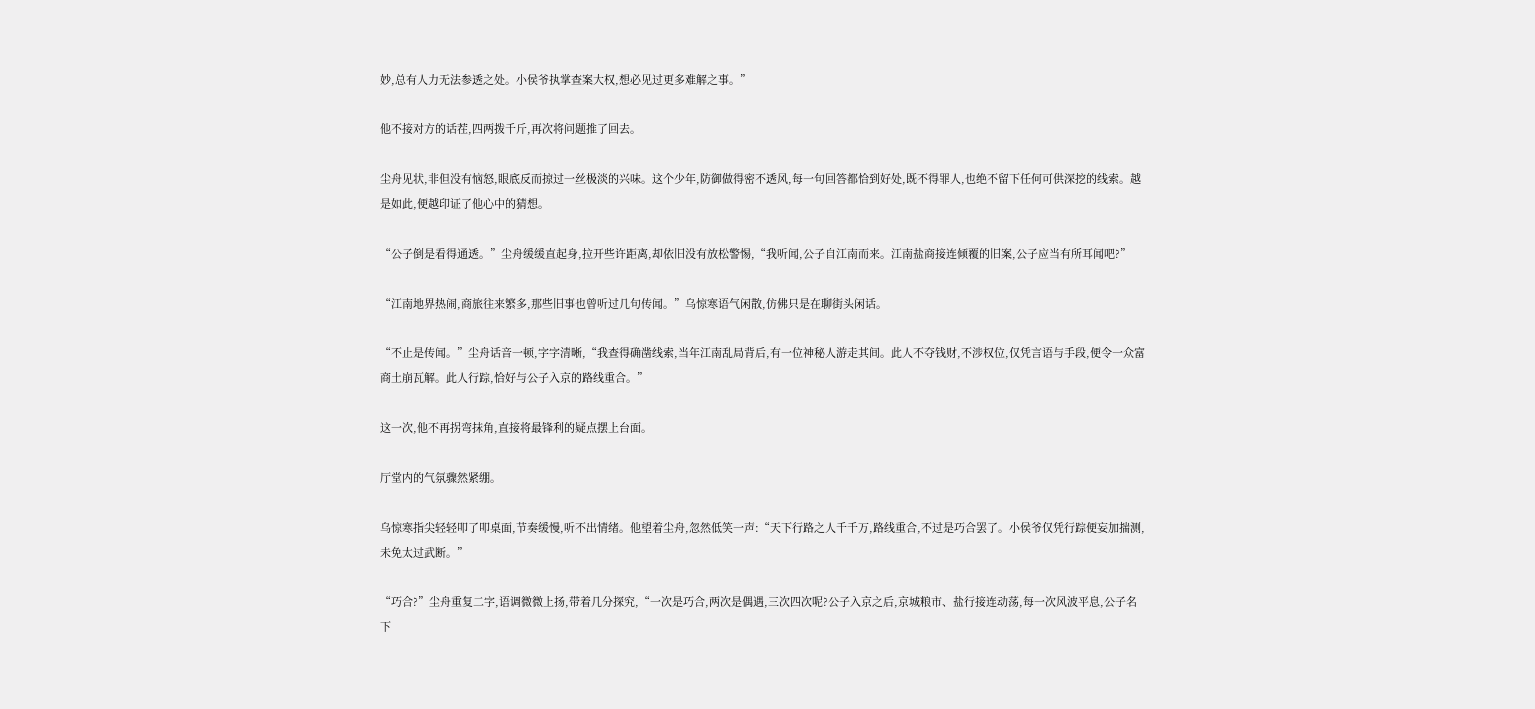妙,总有人力无法参透之处。小侯爷执掌查案大权,想必见过更多难解之事。”

他不接对方的话茬,四两拨千斤,再次将问题推了回去。

尘舟见状,非但没有恼怒,眼底反而掠过一丝极淡的兴味。这个少年,防御做得密不透风,每一句回答都恰到好处,既不得罪人,也绝不留下任何可供深挖的线索。越是如此,便越印证了他心中的猜想。

“公子倒是看得通透。”尘舟缓缓直起身,拉开些许距离,却依旧没有放松警惕,“我听闻,公子自江南而来。江南盐商接连倾覆的旧案,公子应当有所耳闻吧?”

“江南地界热闹,商旅往来繁多,那些旧事也曾听过几句传闻。”乌惊寒语气闲散,仿佛只是在聊街头闲话。

“不止是传闻。”尘舟话音一顿,字字清晰,“我查得确凿线索,当年江南乱局背后,有一位神秘人游走其间。此人不夺钱财,不涉权位,仅凭言语与手段,便令一众富商土崩瓦解。此人行踪,恰好与公子入京的路线重合。”

这一次,他不再拐弯抹角,直接将最锋利的疑点摆上台面。

厅堂内的气氛骤然紧绷。

乌惊寒指尖轻轻叩了叩桌面,节奏缓慢,听不出情绪。他望着尘舟,忽然低笑一声:“天下行路之人千千万,路线重合,不过是巧合罢了。小侯爷仅凭行踪便妄加揣测,未免太过武断。”

“巧合?”尘舟重复二字,语调微微上扬,带着几分探究,“一次是巧合,两次是偶遇,三次四次呢?公子入京之后,京城粮市、盐行接连动荡,每一次风波平息,公子名下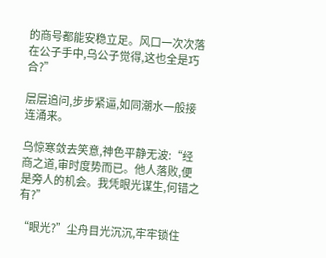的商号都能安稳立足。风口一次次落在公子手中,乌公子觉得,这也全是巧合?”

层层追问,步步紧逼,如同潮水一般接连涌来。

乌惊寒敛去笑意,神色平静无波:“经商之道,审时度势而已。他人落败,便是旁人的机会。我凭眼光谋生,何错之有?”

“眼光?”尘舟目光沉沉,牢牢锁住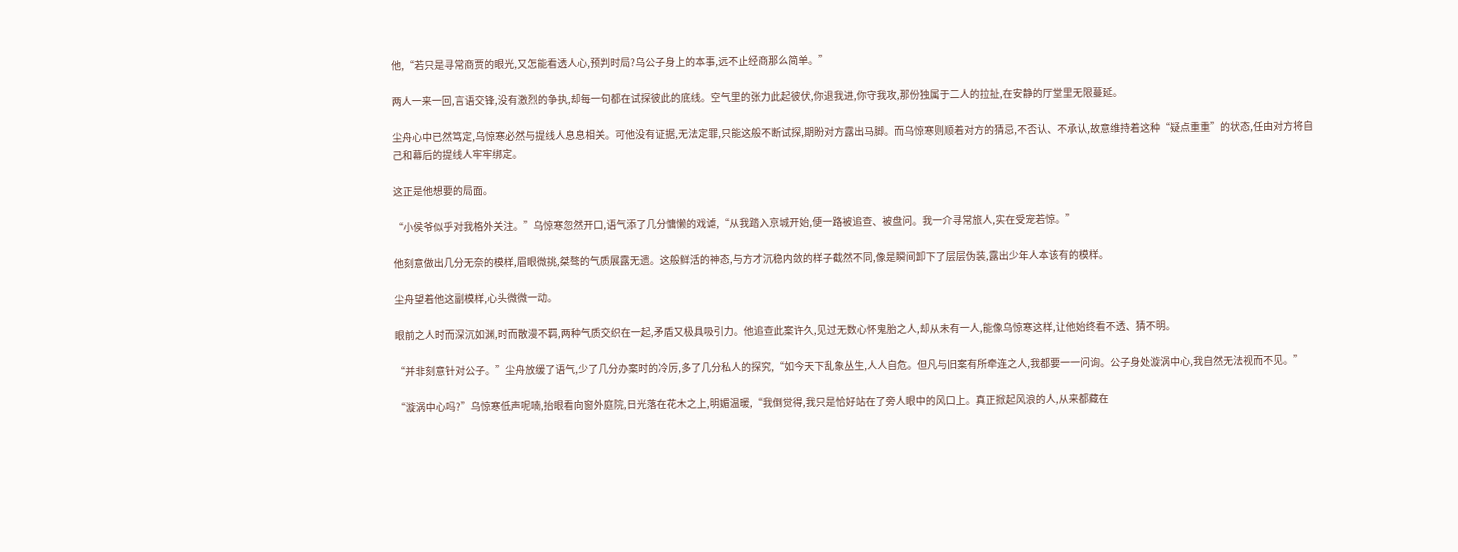他,“若只是寻常商贾的眼光,又怎能看透人心,预判时局?乌公子身上的本事,远不止经商那么简单。”

两人一来一回,言语交锋,没有激烈的争执,却每一句都在试探彼此的底线。空气里的张力此起彼伏,你退我进,你守我攻,那份独属于二人的拉扯,在安静的厅堂里无限蔓延。

尘舟心中已然笃定,乌惊寒必然与提线人息息相关。可他没有证据,无法定罪,只能这般不断试探,期盼对方露出马脚。而乌惊寒则顺着对方的猜忌,不否认、不承认,故意维持着这种“疑点重重”的状态,任由对方将自己和幕后的提线人牢牢绑定。

这正是他想要的局面。

“小侯爷似乎对我格外关注。”乌惊寒忽然开口,语气添了几分慵懒的戏谑,“从我踏入京城开始,便一路被追查、被盘问。我一介寻常旅人,实在受宠若惊。”

他刻意做出几分无奈的模样,眉眼微挑,桀骜的气质展露无遗。这般鲜活的神态,与方才沉稳内敛的样子截然不同,像是瞬间卸下了层层伪装,露出少年人本该有的模样。

尘舟望着他这副模样,心头微微一动。

眼前之人时而深沉如渊,时而散漫不羁,两种气质交织在一起,矛盾又极具吸引力。他追查此案许久,见过无数心怀鬼胎之人,却从未有一人,能像乌惊寒这样,让他始终看不透、猜不明。

“并非刻意针对公子。”尘舟放缓了语气,少了几分办案时的冷厉,多了几分私人的探究,“如今天下乱象丛生,人人自危。但凡与旧案有所牵连之人,我都要一一问询。公子身处漩涡中心,我自然无法视而不见。”

“漩涡中心吗?”乌惊寒低声呢喃,抬眼看向窗外庭院,日光落在花木之上,明媚温暖,“我倒觉得,我只是恰好站在了旁人眼中的风口上。真正掀起风浪的人,从来都藏在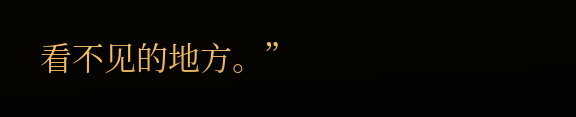看不见的地方。”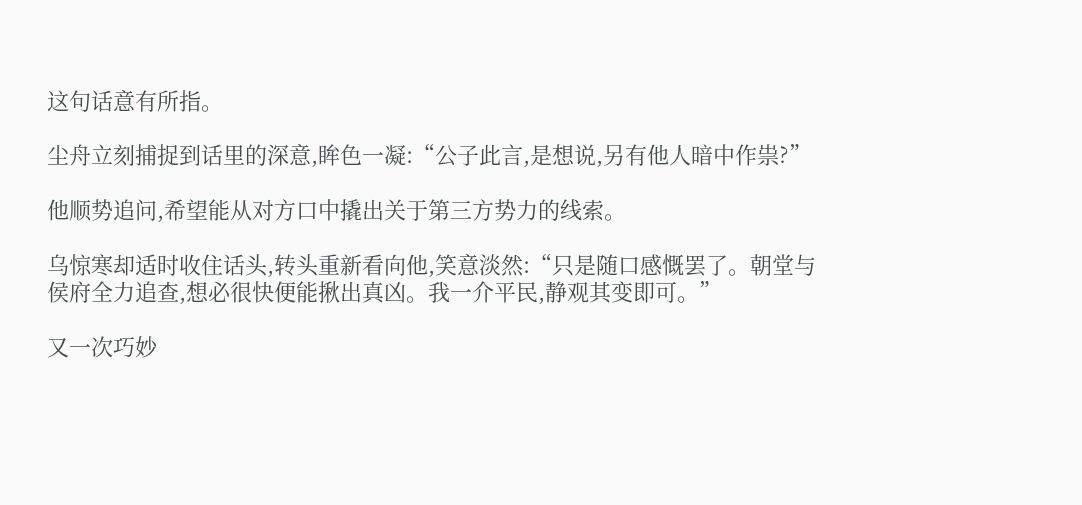这句话意有所指。

尘舟立刻捕捉到话里的深意,眸色一凝:“公子此言,是想说,另有他人暗中作祟?”

他顺势追问,希望能从对方口中撬出关于第三方势力的线索。

乌惊寒却适时收住话头,转头重新看向他,笑意淡然:“只是随口感慨罢了。朝堂与侯府全力追查,想必很快便能揪出真凶。我一介平民,静观其变即可。”

又一次巧妙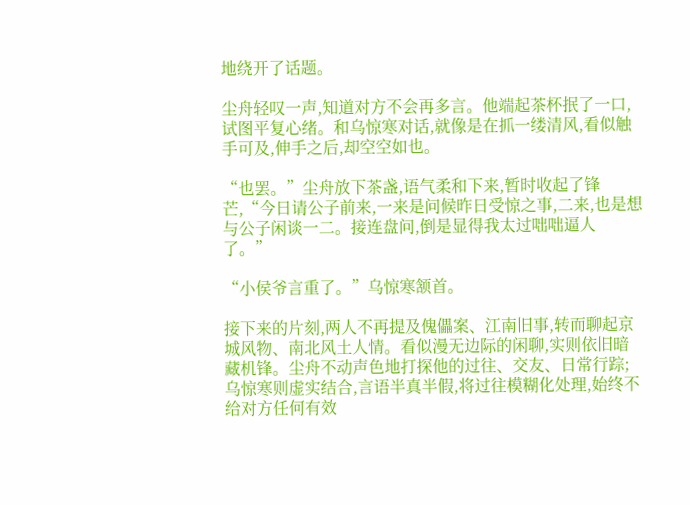地绕开了话题。

尘舟轻叹一声,知道对方不会再多言。他端起茶杯抿了一口,试图平复心绪。和乌惊寒对话,就像是在抓一缕清风,看似触手可及,伸手之后,却空空如也。

“也罢。”尘舟放下茶盏,语气柔和下来,暂时收起了锋芒,“今日请公子前来,一来是问候昨日受惊之事,二来,也是想与公子闲谈一二。接连盘问,倒是显得我太过咄咄逼人了。”

“小侯爷言重了。”乌惊寒颔首。

接下来的片刻,两人不再提及傀儡案、江南旧事,转而聊起京城风物、南北风土人情。看似漫无边际的闲聊,实则依旧暗藏机锋。尘舟不动声色地打探他的过往、交友、日常行踪;乌惊寒则虚实结合,言语半真半假,将过往模糊化处理,始终不给对方任何有效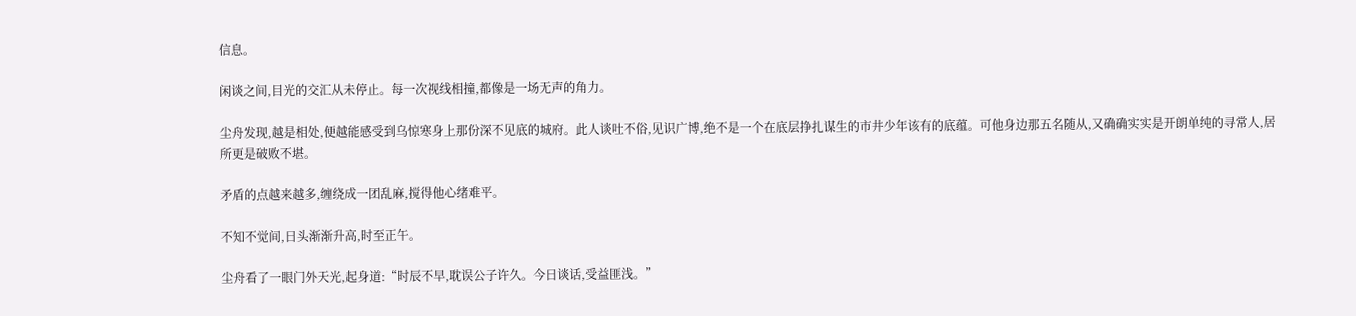信息。

闲谈之间,目光的交汇从未停止。每一次视线相撞,都像是一场无声的角力。

尘舟发现,越是相处,便越能感受到乌惊寒身上那份深不见底的城府。此人谈吐不俗,见识广博,绝不是一个在底层挣扎谋生的市井少年该有的底蕴。可他身边那五名随从,又确确实实是开朗单纯的寻常人,居所更是破败不堪。

矛盾的点越来越多,缠绕成一团乱麻,搅得他心绪难平。

不知不觉间,日头渐渐升高,时至正午。

尘舟看了一眼门外天光,起身道:“时辰不早,耽误公子许久。今日谈话,受益匪浅。”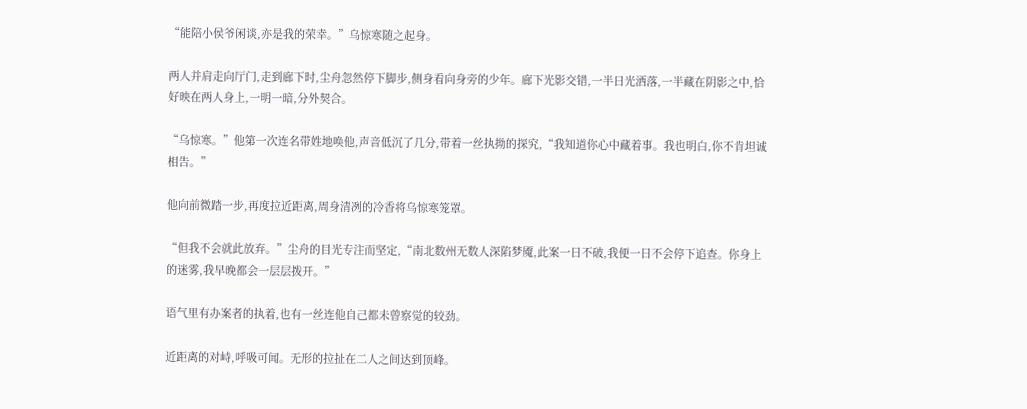“能陪小侯爷闲谈,亦是我的荣幸。”乌惊寒随之起身。

两人并肩走向厅门,走到廊下时,尘舟忽然停下脚步,侧身看向身旁的少年。廊下光影交错,一半日光洒落,一半藏在阴影之中,恰好映在两人身上,一明一暗,分外契合。

“乌惊寒。”他第一次连名带姓地唤他,声音低沉了几分,带着一丝执拗的探究,“我知道你心中藏着事。我也明白,你不肯坦诚相告。”

他向前微踏一步,再度拉近距离,周身清冽的冷香将乌惊寒笼罩。

“但我不会就此放弃。”尘舟的目光专注而坚定,“南北数州无数人深陷梦魇,此案一日不破,我便一日不会停下追查。你身上的迷雾,我早晚都会一层层拨开。”

语气里有办案者的执着,也有一丝连他自己都未曾察觉的较劲。

近距离的对峙,呼吸可闻。无形的拉扯在二人之间达到顶峰。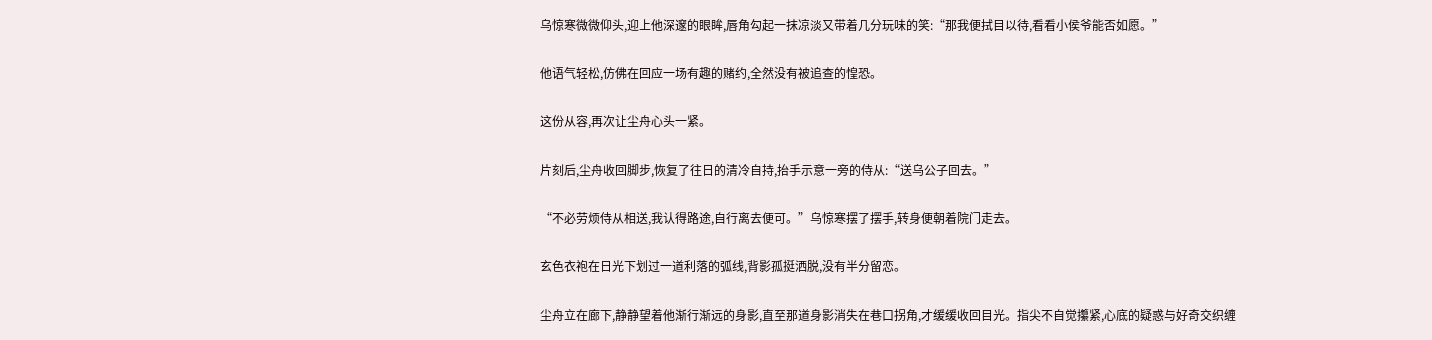乌惊寒微微仰头,迎上他深邃的眼眸,唇角勾起一抹凉淡又带着几分玩味的笑:“那我便拭目以待,看看小侯爷能否如愿。”

他语气轻松,仿佛在回应一场有趣的赌约,全然没有被追查的惶恐。

这份从容,再次让尘舟心头一紧。

片刻后,尘舟收回脚步,恢复了往日的清冷自持,抬手示意一旁的侍从:“送乌公子回去。”

“不必劳烦侍从相送,我认得路途,自行离去便可。”乌惊寒摆了摆手,转身便朝着院门走去。

玄色衣袍在日光下划过一道利落的弧线,背影孤挺洒脱,没有半分留恋。

尘舟立在廊下,静静望着他渐行渐远的身影,直至那道身影消失在巷口拐角,才缓缓收回目光。指尖不自觉攥紧,心底的疑惑与好奇交织缠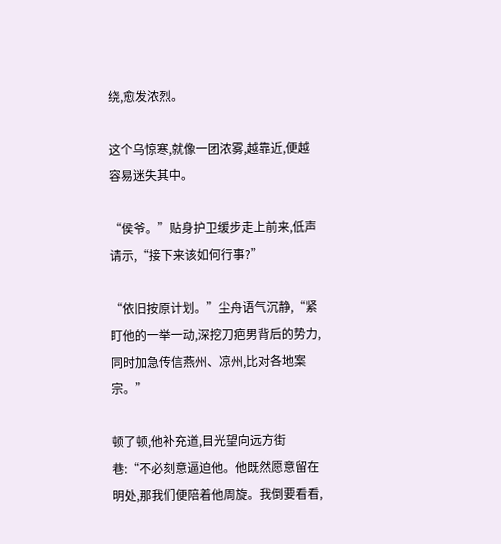绕,愈发浓烈。

这个乌惊寒,就像一团浓雾,越靠近,便越容易迷失其中。

“侯爷。”贴身护卫缓步走上前来,低声请示,“接下来该如何行事?”

“依旧按原计划。”尘舟语气沉静,“紧盯他的一举一动,深挖刀疤男背后的势力,同时加急传信燕州、凉州,比对各地案宗。”

顿了顿,他补充道,目光望向远方街巷:“不必刻意逼迫他。他既然愿意留在明处,那我们便陪着他周旋。我倒要看看,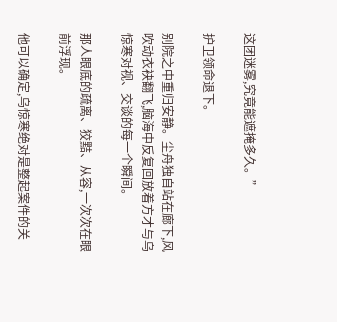这团迷雾,究竟能遮掩多久。”

护卫领命退下。

别院之中重归安静。尘舟独自站在廊下,风吹动衣袂翻飞,脑海中反复回放着方才与乌惊寒对视、交谈的每一个瞬间。

那人眼底的疏离、狡黠、从容,一次次在眼前浮现。

他可以确定,乌惊寒绝对是整起案件的关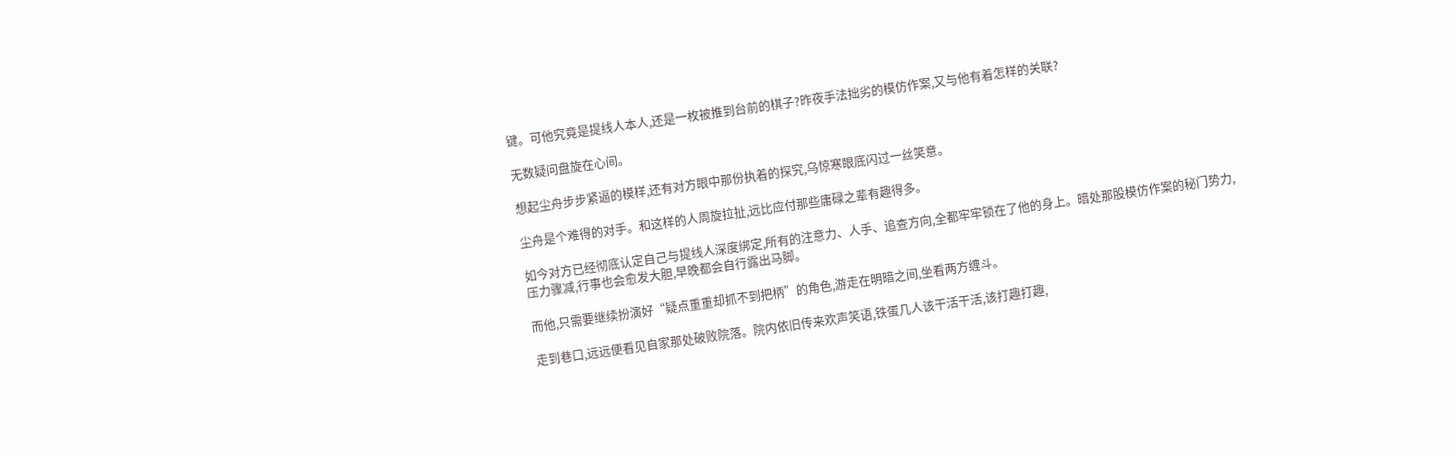键。可他究竟是提线人本人,还是一枚被推到台前的棋子?昨夜手法拙劣的模仿作案,又与他有着怎样的关联?

无数疑问盘旋在心间。

想起尘舟步步紧逼的模样,还有对方眼中那份执着的探究,乌惊寒眼底闪过一丝笑意。

尘舟是个难得的对手。和这样的人周旋拉扯,远比应付那些庸碌之辈有趣得多。

如今对方已经彻底认定自己与提线人深度绑定,所有的注意力、人手、追查方向,全都牢牢锁在了他的身上。暗处那股模仿作案的秘门势力,压力骤减,行事也会愈发大胆,早晚都会自行露出马脚。

而他,只需要继续扮演好“疑点重重却抓不到把柄”的角色,游走在明暗之间,坐看两方缠斗。

走到巷口,远远便看见自家那处破败院落。院内依旧传来欢声笑语,铁蛋几人该干活干活,该打趣打趣,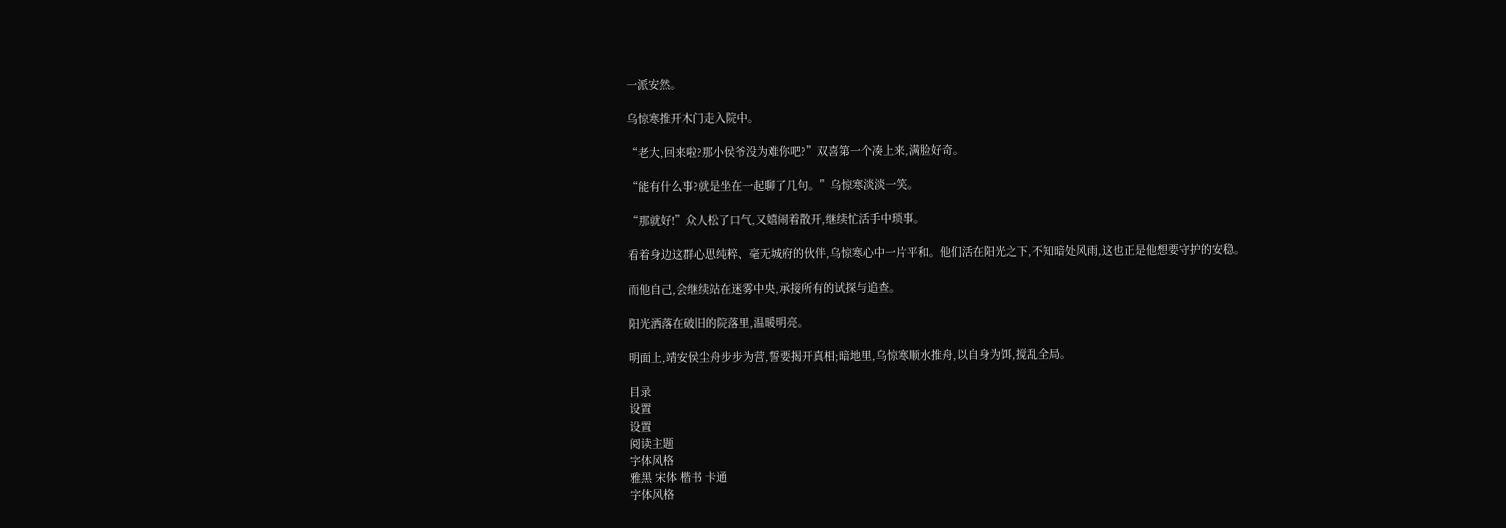一派安然。

乌惊寒推开木门走入院中。

“老大,回来啦?那小侯爷没为难你吧?”双喜第一个凑上来,满脸好奇。

“能有什么事?就是坐在一起聊了几句。”乌惊寒淡淡一笑。

“那就好!”众人松了口气,又嬉闹着散开,继续忙活手中琐事。

看着身边这群心思纯粹、毫无城府的伙伴,乌惊寒心中一片平和。他们活在阳光之下,不知暗处风雨,这也正是他想要守护的安稳。

而他自己,会继续站在迷雾中央,承接所有的试探与追查。

阳光洒落在破旧的院落里,温暖明亮。

明面上,靖安侯尘舟步步为营,誓要揭开真相;暗地里,乌惊寒顺水推舟,以自身为饵,搅乱全局。

目录
设置
设置
阅读主题
字体风格
雅黑 宋体 楷书 卡通
字体风格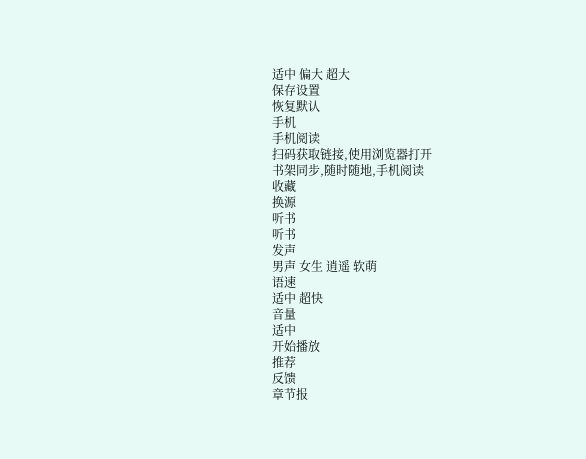适中 偏大 超大
保存设置
恢复默认
手机
手机阅读
扫码获取链接,使用浏览器打开
书架同步,随时随地,手机阅读
收藏
换源
听书
听书
发声
男声 女生 逍遥 软萌
语速
适中 超快
音量
适中
开始播放
推荐
反馈
章节报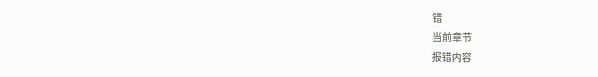错
当前章节
报错内容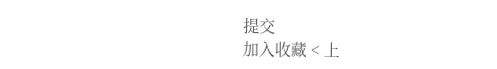提交
加入收藏 < 上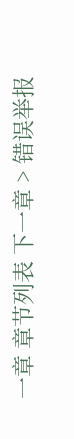一章 章节列表 下一章 > 错误举报